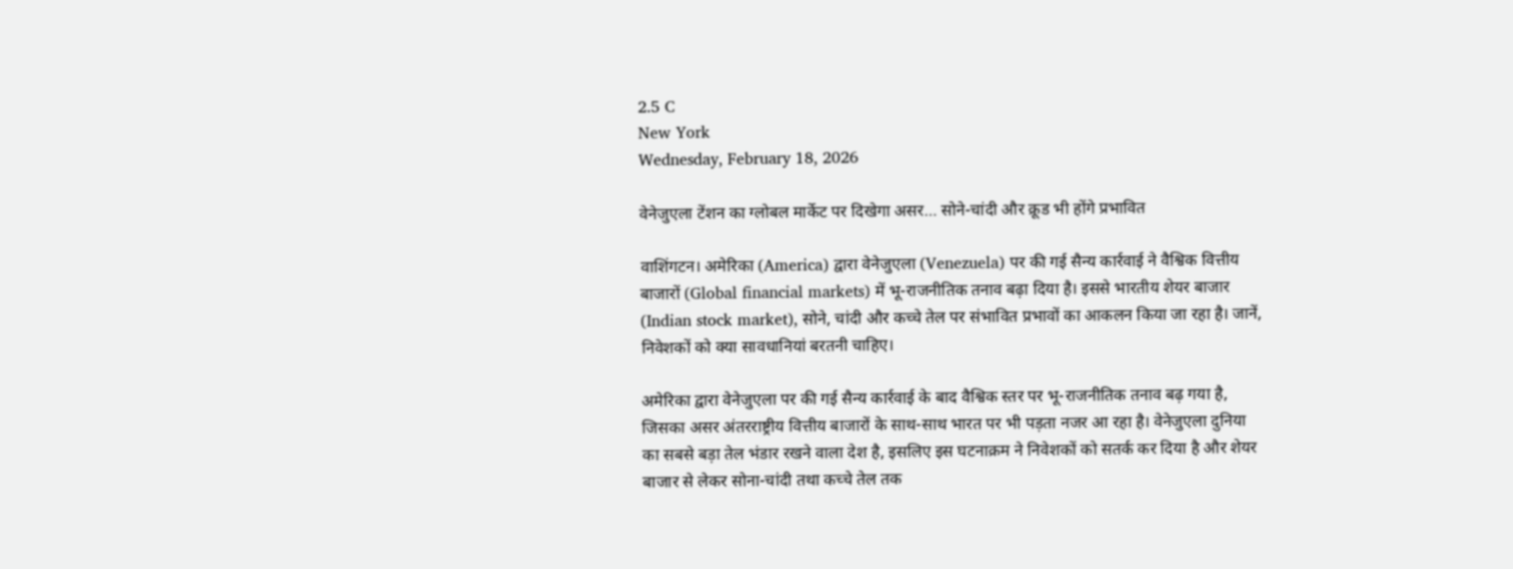2.5 C
New York
Wednesday, February 18, 2026

वेनेजुएला टेंशन का ग्लोबल मार्केट पर दिखेगा असर… सोने-चांदी और क्रूड भी होंगे प्रभावित

वाशिंगटन। अमेरिका (America) द्वारा वेनेजुएला (Venezuela) पर की गई सैन्य कार्रवाई ने वैश्विक वित्तीय बाजारों (Global financial markets) में भू-राजनीतिक तनाव बढ़ा दिया है। इससे भारतीय शेयर बाजार (Indian stock market), सोने, चांदी और कच्चे तेल पर संभावित प्रभावों का आकलन किया जा रहा है। जानें, निवेशकों को क्या सावधानियां बरतनी चाहिए।

अमेरिका द्वारा वेनेजुएला पर की गई सैन्य कार्रवाई के बाद वैश्विक स्तर पर भू-राजनीतिक तनाव बढ़ गया है, जिसका असर अंतरराष्ट्रीय वित्तीय बाजारों के साथ-साथ भारत पर भी पड़ता नजर आ रहा है। वेनेजुएला दुनिया का सबसे बड़ा तेल भंडार रखने वाला देश है, इसलिए इस घटनाक्रम ने निवेशकों को सतर्क कर दिया है और शेयर बाजार से लेकर सोना-चांदी तथा कच्चे तेल तक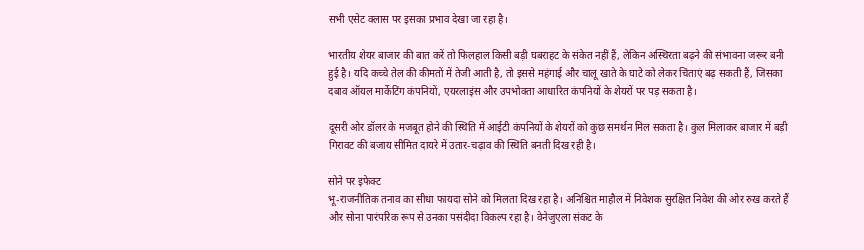सभी एसेट क्लास पर इसका प्रभाव देखा जा रहा है।

भारतीय शेयर बाजार की बात करें तो फिलहाल किसी बड़ी घबराहट के संकेत नहीं हैं, लेकिन अस्थिरता बढ़ने की संभावना जरूर बनी हुई है। यदि कच्चे तेल की कीमतों में तेजी आती है, तो इससे महंगाई और चालू खाते के घाटे को लेकर चिंताएं बढ़ सकती हैं, जिसका दबाव ऑयल मार्केटिंग कंपनियों, एयरलाइंस और उपभोक्ता आधारित कंपनियों के शेयरों पर पड़ सकता है।

दूसरी ओर डॉलर के मजबूत होने की स्थिति में आईटी कंपनियों के शेयरों को कुछ समर्थन मिल सकता है। कुल मिलाकर बाजार में बड़ी गिरावट की बजाय सीमित दायरे में उतार-चढ़ाव की स्थिति बनती दिख रही है।

सोने पर इफेक्ट
भू-राजनीतिक तनाव का सीधा फायदा सोने को मिलता दिख रहा है। अनिश्चित माहौल में निवेशक सुरक्षित निवेश की ओर रुख करते हैं और सोना पारंपरिक रूप से उनका पसंदीदा विकल्प रहा है। वेनेजुएला संकट के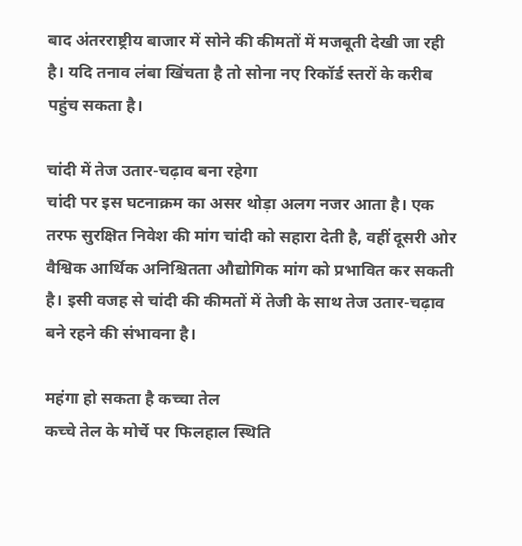बाद अंतरराष्ट्रीय बाजार में सोने की कीमतों में मजबूती देखी जा रही है। यदि तनाव लंबा खिंचता है तो सोना नए रिकॉर्ड स्तरों के करीब पहुंच सकता है।

चांदी में तेज उतार-चढ़ाव बना रहेगा
चांदी पर इस घटनाक्रम का असर थोड़ा अलग नजर आता है। एक तरफ सुरक्षित निवेश की मांग चांदी को सहारा देती है, वहीं दूसरी ओर वैश्विक आर्थिक अनिश्चितता औद्योगिक मांग को प्रभावित कर सकती है। इसी वजह से चांदी की कीमतों में तेजी के साथ तेज उतार-चढ़ाव बने रहने की संभावना है।

महंगा हो सकता है कच्चा तेल
कच्चे तेल के मोर्चे पर फिलहाल स्थिति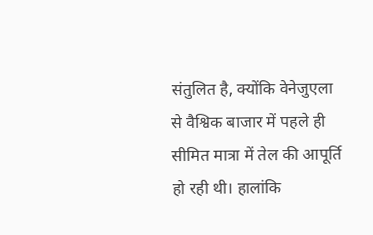संतुलित है, क्योंकि वेनेजुएला से वैश्विक बाजार में पहले ही सीमित मात्रा में तेल की आपूर्ति हो रही थी। हालांकि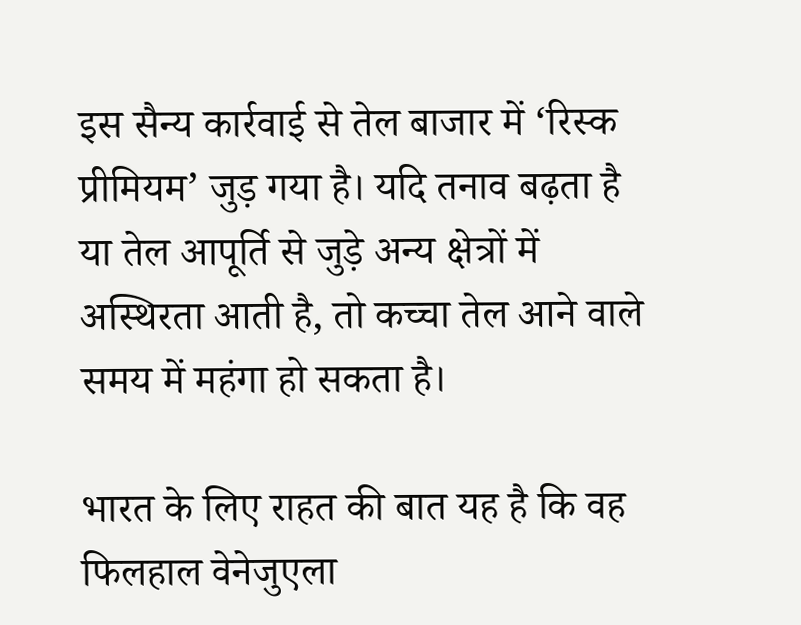इस सैन्य कार्रवाई से तेल बाजार में ‘रिस्क प्रीमियम’ जुड़ गया है। यदि तनाव बढ़ता है या तेल आपूर्ति से जुड़े अन्य क्षेत्रों में अस्थिरता आती है, तो कच्चा तेल आने वाले समय में महंगा हो सकता है।

भारत के लिए राहत की बात यह है कि वह फिलहाल वेनेजुएला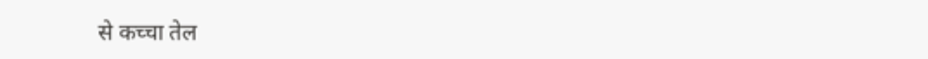से कच्चा तेल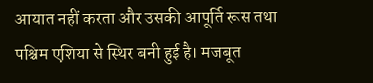आयात नहीं करता और उसकी आपूर्ति रूस तथा पश्चिम एशिया से स्थिर बनी हुई है। मजबूत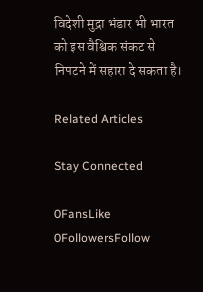विदेशी मुद्रा भंडार भी भारत को इस वैश्विक संकट से निपटने में सहारा दे सकता है।

Related Articles

Stay Connected

0FansLike
0FollowersFollow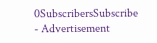0SubscribersSubscribe
- Advertisement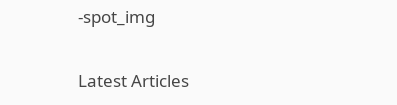-spot_img

Latest Articles